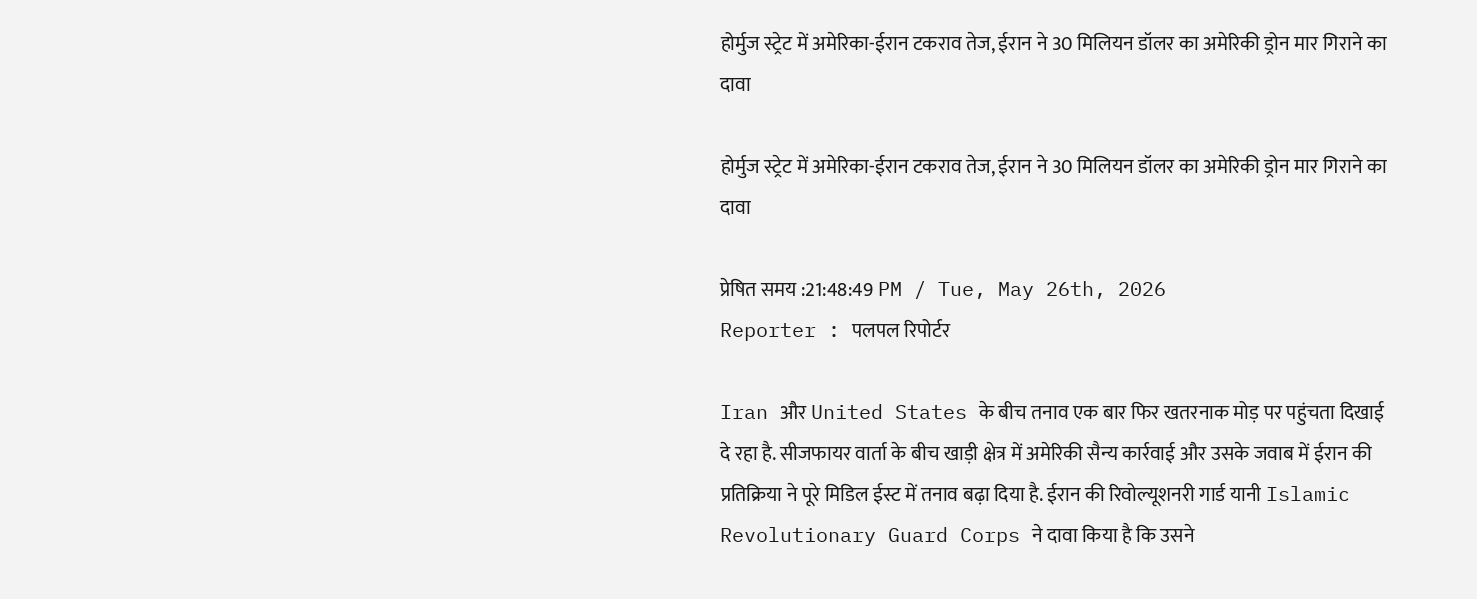होर्मुज स्ट्रेट में अमेरिका-ईरान टकराव तेज, ईरान ने 30 मिलियन डॉलर का अमेरिकी ड्रोन मार गिराने का दावा

होर्मुज स्ट्रेट में अमेरिका-ईरान टकराव तेज, ईरान ने 30 मिलियन डॉलर का अमेरिकी ड्रोन मार गिराने का दावा

प्रेषित समय :21:48:49 PM / Tue, May 26th, 2026
Reporter : पलपल रिपोर्टर

Iran और United States के बीच तनाव एक बार फिर खतरनाक मोड़ पर पहुंचता दिखाई दे रहा है. सीजफायर वार्ता के बीच खाड़ी क्षेत्र में अमेरिकी सैन्य कार्रवाई और उसके जवाब में ईरान की प्रतिक्रिया ने पूरे मिडिल ईस्ट में तनाव बढ़ा दिया है. ईरान की रिवोल्यूशनरी गार्ड यानी Islamic Revolutionary Guard Corps ने दावा किया है कि उसने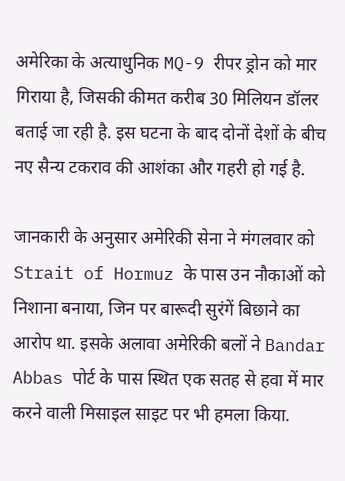अमेरिका के अत्याधुनिक MQ-9 रीपर ड्रोन को मार गिराया है, जिसकी कीमत करीब 30 मिलियन डॉलर बताई जा रही है. इस घटना के बाद दोनों देशों के बीच नए सैन्य टकराव की आशंका और गहरी हो गई है.

जानकारी के अनुसार अमेरिकी सेना ने मंगलवार को Strait of Hormuz के पास उन नौकाओं को निशाना बनाया, जिन पर बारूदी सुरंगें बिछाने का आरोप था. इसके अलावा अमेरिकी बलों ने Bandar Abbas पोर्ट के पास स्थित एक सतह से हवा में मार करने वाली मिसाइल साइट पर भी हमला किया.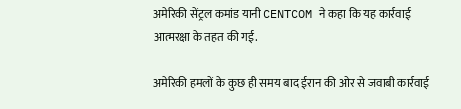अमेरिकी सेंट्रल कमांड यानी CENTCOM ने कहा कि यह कार्रवाई आत्मरक्षा के तहत की गई.

अमेरिकी हमलों के कुछ ही समय बाद ईरान की ओर से जवाबी कार्रवाई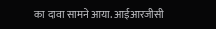का दावा सामने आया. आईआरजीसी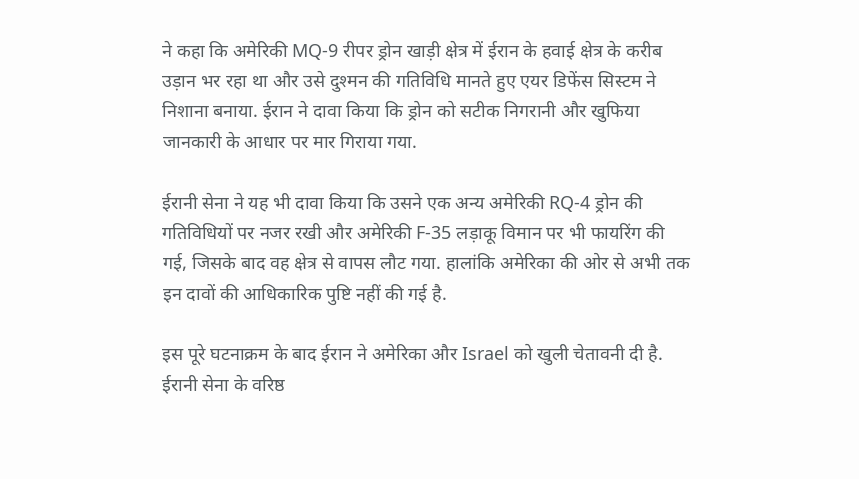ने कहा कि अमेरिकी MQ-9 रीपर ड्रोन खाड़ी क्षेत्र में ईरान के हवाई क्षेत्र के करीब उड़ान भर रहा था और उसे दुश्मन की गतिविधि मानते हुए एयर डिफेंस सिस्टम ने निशाना बनाया. ईरान ने दावा किया कि ड्रोन को सटीक निगरानी और खुफिया जानकारी के आधार पर मार गिराया गया.

ईरानी सेना ने यह भी दावा किया कि उसने एक अन्य अमेरिकी RQ-4 ड्रोन की गतिविधियों पर नजर रखी और अमेरिकी F-35 लड़ाकू विमान पर भी फायरिंग की गई, जिसके बाद वह क्षेत्र से वापस लौट गया. हालांकि अमेरिका की ओर से अभी तक इन दावों की आधिकारिक पुष्टि नहीं की गई है.

इस पूरे घटनाक्रम के बाद ईरान ने अमेरिका और Israel को खुली चेतावनी दी है. ईरानी सेना के वरिष्ठ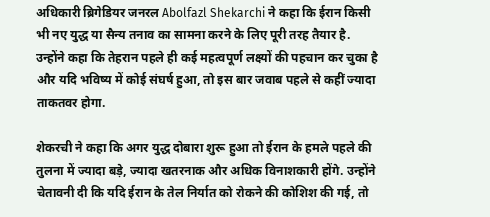अधिकारी ब्रिगेडियर जनरल Abolfazl Shekarchi ने कहा कि ईरान किसी भी नए युद्ध या सैन्य तनाव का सामना करने के लिए पूरी तरह तैयार है. उन्होंने कहा कि तेहरान पहले ही कई महत्वपूर्ण लक्ष्यों की पहचान कर चुका है और यदि भविष्य में कोई संघर्ष हुआ, तो इस बार जवाब पहले से कहीं ज्यादा ताकतवर होगा.

शेकरची ने कहा कि अगर युद्ध दोबारा शुरू हुआ तो ईरान के हमले पहले की तुलना में ज्यादा बड़े, ज्यादा खतरनाक और अधिक विनाशकारी होंगे. उन्होंने चेतावनी दी कि यदि ईरान के तेल निर्यात को रोकने की कोशिश की गई, तो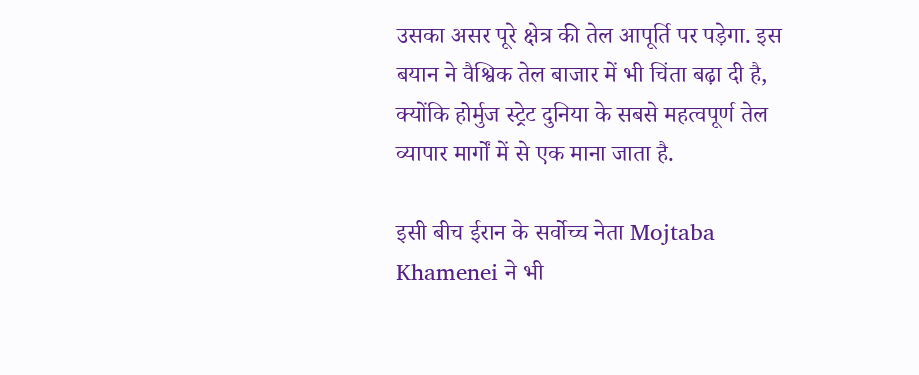उसका असर पूरे क्षेत्र की तेल आपूर्ति पर पड़ेगा. इस बयान ने वैश्विक तेल बाजार में भी चिंता बढ़ा दी है, क्योंकि होर्मुज स्ट्रेट दुनिया के सबसे महत्वपूर्ण तेल व्यापार मार्गों में से एक माना जाता है.

इसी बीच ईरान के सर्वोच्च नेता Mojtaba Khamenei ने भी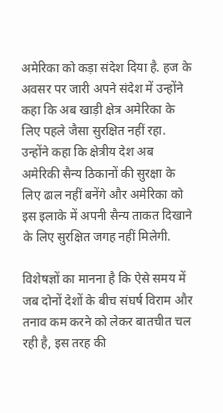अमेरिका को कड़ा संदेश दिया है. हज के अवसर पर जारी अपने संदेश में उन्होंने कहा कि अब खाड़ी क्षेत्र अमेरिका के लिए पहले जैसा सुरक्षित नहीं रहा. उन्होंने कहा कि क्षेत्रीय देश अब अमेरिकी सैन्य ठिकानों की सुरक्षा के लिए ढाल नहीं बनेंगे और अमेरिका को इस इलाके में अपनी सैन्य ताकत दिखाने के लिए सुरक्षित जगह नहीं मिलेगी.

विशेषज्ञों का मानना है कि ऐसे समय में जब दोनों देशों के बीच संघर्ष विराम और तनाव कम करने को लेकर बातचीत चल रही है, इस तरह की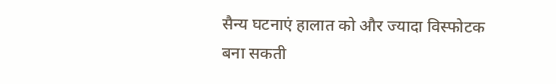सैन्य घटनाएं हालात को और ज्यादा विस्फोटक बना सकती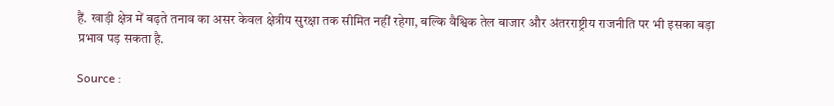हैं. खाड़ी क्षेत्र में बढ़ते तनाव का असर केवल क्षेत्रीय सुरक्षा तक सीमित नहीं रहेगा, बल्कि वैश्विक तेल बाजार और अंतरराष्ट्रीय राजनीति पर भी इसका बड़ा प्रभाव पड़ सकता है.

Source :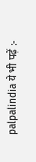palpalindia ये भी पढ़ें :-